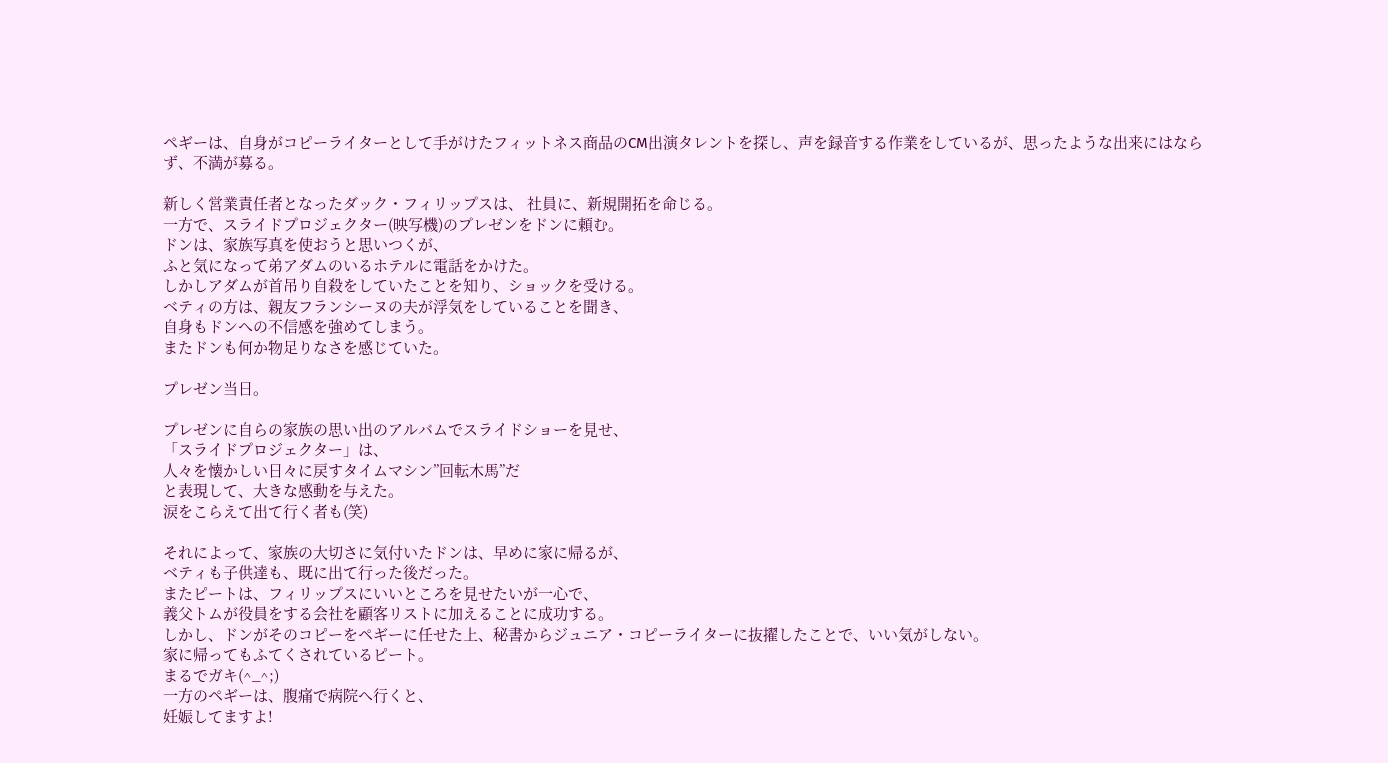ペギーは、自身がコピーライターとして手がけたフィットネス商品のCM出演タレントを探し、声を録音する作業をしているが、思ったような出来にはならず、不満が募る。

新しく営業責任者となったダック・フィリップスは、 社員に、新規開拓を命じる。
一方で、スライドプロジェクター(映写機)のプレゼンをドンに頼む。
ドンは、家族写真を使おうと思いつくが、
ふと気になって弟アダムのいるホテルに電話をかけた。
しかしアダムが首吊り自殺をしていたことを知り、ショックを受ける。
ベティの方は、親友フランシーヌの夫が浮気をしていることを聞き、
自身もドンへの不信感を強めてしまう。
またドンも何か物足りなさを感じていた。

プレゼン当日。

プレゼンに自らの家族の思い出のアルバムでスライドショーを見せ、
「スライドプロジェクター」は、
人々を懐かしい日々に戻すタイムマシン”回転木馬”だ
と表現して、大きな感動を与えた。
涙をこらえて出て行く者も(笑)

それによって、家族の大切さに気付いたドンは、早めに家に帰るが、
ベティも子供達も、既に出て行った後だった。
またピートは、フィリップスにいいところを見せたいが一心で、
義父トムが役員をする会社を顧客リストに加えることに成功する。
しかし、ドンがそのコピーをペギーに任せた上、秘書からジュニア・コピーライターに抜擢したことで、いい気がしない。
家に帰ってもふてくされているピート。
まるでガキ(^_^;)
一方のペギーは、腹痛で病院へ行くと、
妊娠してますよ!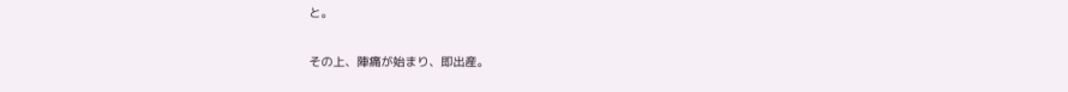と。

その上、陣痛が始まり、即出産。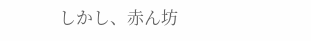しかし、赤ん坊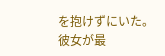を抱けずにいた。
彼女が最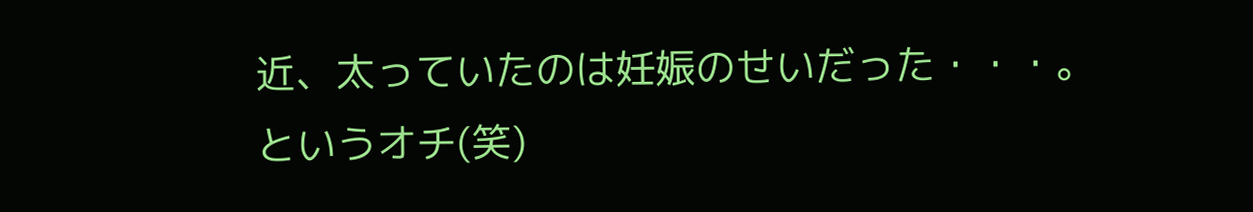近、太っていたのは妊娠のせいだった・・・。
というオチ(笑)